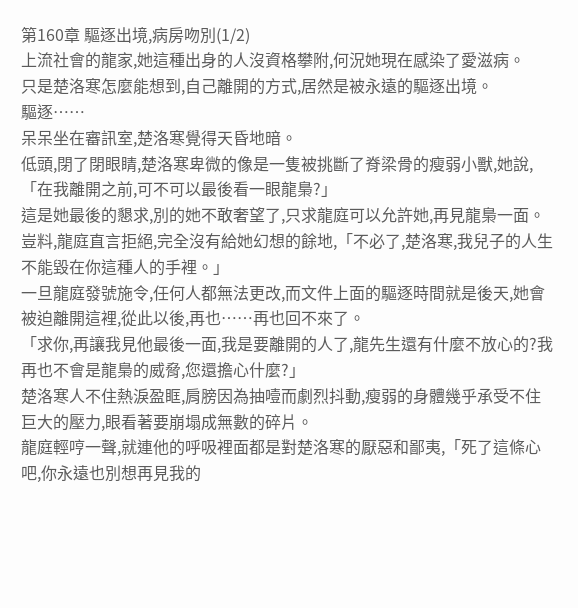第160章 驅逐出境,病房吻別(1/2)
上流社會的龍家,她這種出身的人沒資格攀附,何況她現在感染了愛滋病。
只是楚洛寒怎麼能想到,自己離開的方式,居然是被永遠的驅逐出境。
驅逐……
呆呆坐在審訊室,楚洛寒覺得天昏地暗。
低頭,閉了閉眼睛,楚洛寒卑微的像是一隻被挑斷了脊梁骨的瘦弱小獸,她說,「在我離開之前,可不可以最後看一眼龍梟?」
這是她最後的懇求,別的她不敢奢望了,只求龍庭可以允許她,再見龍梟一面。
豈料,龍庭直言拒絕,完全沒有給她幻想的餘地,「不必了,楚洛寒,我兒子的人生不能毀在你這種人的手裡。」
一旦龍庭發號施令,任何人都無法更改,而文件上面的驅逐時間就是後天,她會被迫離開這裡,從此以後,再也……再也回不來了。
「求你,再讓我見他最後一面,我是要離開的人了,龍先生還有什麼不放心的?我再也不會是龍梟的威脅,您還擔心什麼?」
楚洛寒人不住熱淚盈眶,肩膀因為抽噎而劇烈抖動,瘦弱的身體幾乎承受不住巨大的壓力,眼看著要崩塌成無數的碎片。
龍庭輕哼一聲,就連他的呼吸裡面都是對楚洛寒的厭惡和鄙夷,「死了這條心吧,你永遠也別想再見我的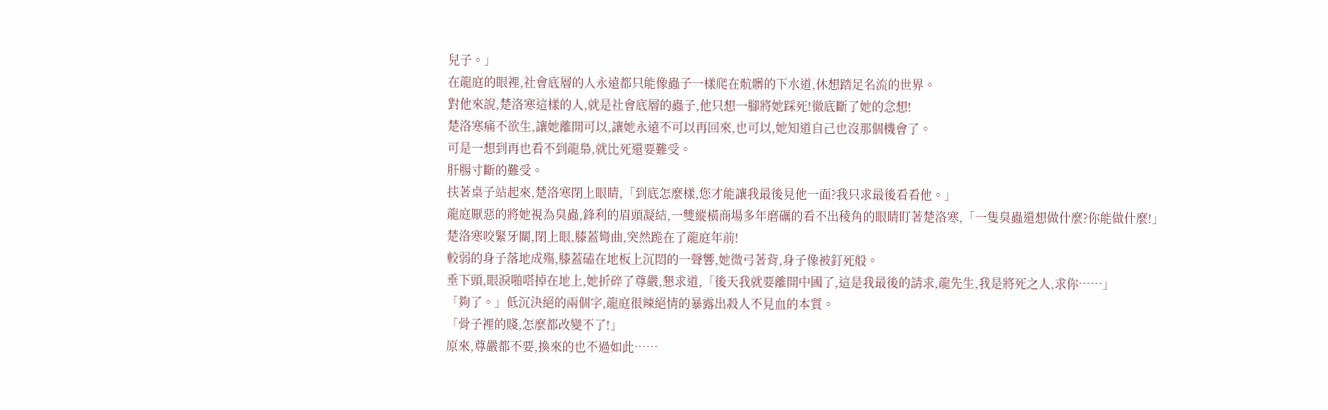兒子。」
在龍庭的眼裡,社會底層的人永遠都只能像蟲子一樣爬在骯髒的下水道,休想踏足名流的世界。
對他來說,楚洛寒這樣的人,就是社會底層的蟲子,他只想一腳將她踩死!徹底斷了她的念想!
楚洛寒痛不欲生,讓她離開可以,讓她永遠不可以再回來,也可以,她知道自己也沒那個機會了。
可是一想到再也看不到龍梟,就比死還要難受。
肝腸寸斷的難受。
扶著桌子站起來,楚洛寒閉上眼睛,「到底怎麼樣,您才能讓我最後見他一面?我只求最後看看他。」
龍庭厭惡的將她視為臭蟲,鋒利的眉頭凝結,一雙縱橫商場多年磨礪的看不出稜角的眼睛盯著楚洛寒,「一隻臭蟲還想做什麼?你能做什麼!」
楚洛寒咬緊牙關,閉上眼,膝蓋彎曲,突然跪在了龍庭年前!
較弱的身子落地成殤,膝蓋磕在地板上沉悶的一聲響,她微弓著背,身子像被釘死般。
垂下頭,眼淚啪嗒掉在地上,她折碎了尊嚴,懇求道,「後天我就要離開中國了,這是我最後的請求,龍先生,我是將死之人,求你……」
「夠了。」低沉決絕的兩個字,龍庭很辣絕情的暴露出殺人不見血的本質。
「骨子裡的賤,怎麼都改變不了!」
原來,尊嚴都不要,換來的也不過如此……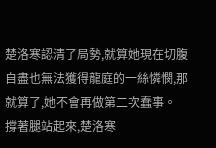楚洛寒認清了局勢,就算她現在切腹自盡也無法獲得龍庭的一絲憐憫,那就算了,她不會再做第二次蠢事。
撐著腿站起來,楚洛寒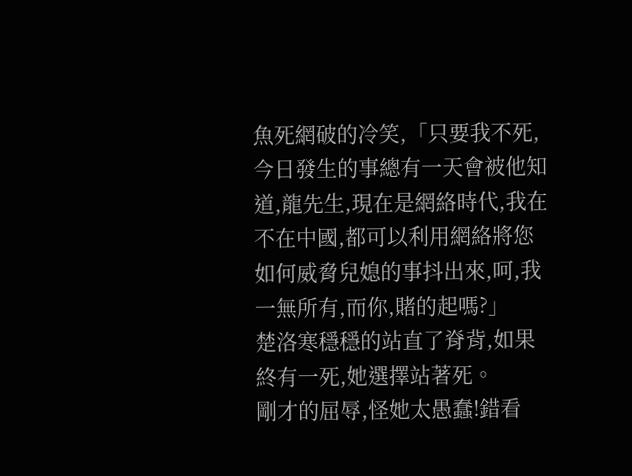魚死網破的冷笑,「只要我不死,今日發生的事總有一天會被他知道,龍先生,現在是網絡時代,我在不在中國,都可以利用網絡將您如何威脅兒媳的事抖出來,呵,我一無所有,而你,賭的起嗎?」
楚洛寒穩穩的站直了脊背,如果終有一死,她選擇站著死。
剛才的屈辱,怪她太愚蠢!錯看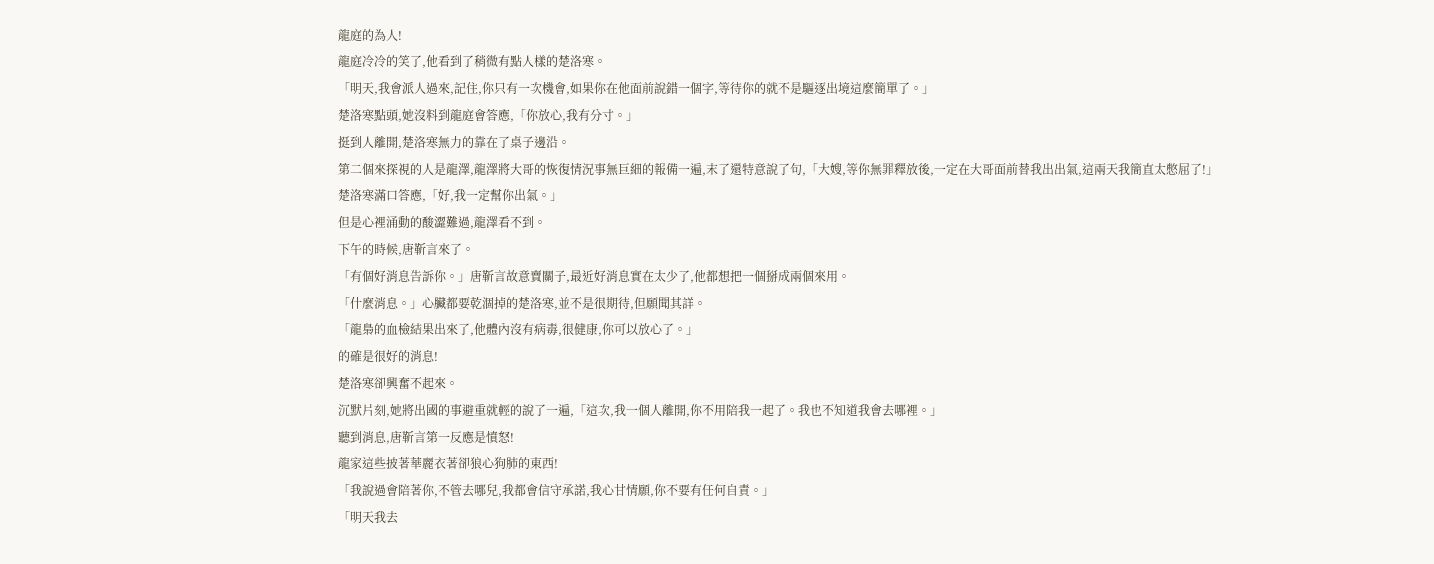龍庭的為人!
龍庭冷冷的笑了,他看到了稍微有點人樣的楚洛寒。
「明天,我會派人過來,記住,你只有一次機會,如果你在他面前說錯一個字,等待你的就不是驅逐出境這麼簡單了。」
楚洛寒點頭,她沒料到龍庭會答應,「你放心,我有分寸。」
挺到人離開,楚洛寒無力的靠在了桌子邊沿。
第二個來探視的人是龍澤,龍澤將大哥的恢復情況事無巨細的報備一遍,末了還特意說了句,「大嫂,等你無罪釋放後,一定在大哥面前替我出出氣,這兩天我簡直太憋屈了!」
楚洛寒滿口答應,「好,我一定幫你出氣。」
但是心裡涌動的酸澀難過,龍澤看不到。
下午的時候,唐靳言來了。
「有個好消息告訴你。」唐靳言故意賣關子,最近好消息實在太少了,他都想把一個掰成兩個來用。
「什麼消息。」心臟都要乾涸掉的楚洛寒,並不是很期待,但願聞其詳。
「龍梟的血檢結果出來了,他體內沒有病毒,很健康,你可以放心了。」
的確是很好的消息!
楚洛寒卻興奮不起來。
沉默片刻,她將出國的事避重就輕的說了一遍,「這次,我一個人離開,你不用陪我一起了。我也不知道我會去哪裡。」
聽到消息,唐靳言第一反應是憤怒!
龍家這些披著華麗衣著卻狼心狗肺的東西!
「我說過會陪著你,不管去哪兒,我都會信守承諾,我心甘情願,你不要有任何自責。」
「明天我去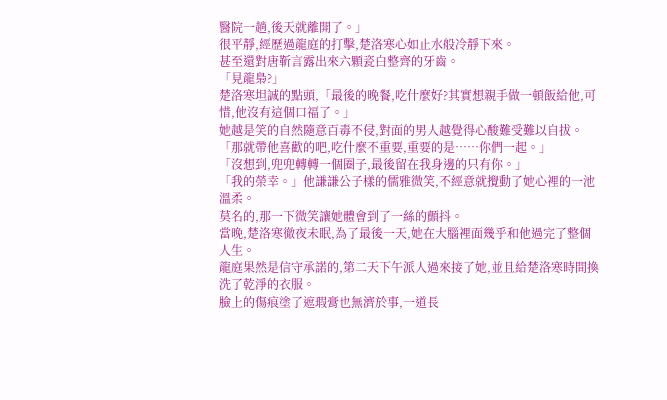醫院一趟,後天就離開了。」
很平靜,經歷過龍庭的打擊,楚洛寒心如止水般冷靜下來。
甚至還對唐靳言露出來六顆瓷白整齊的牙齒。
「見龍梟?」
楚洛寒坦誠的點頭,「最後的晚餐,吃什麼好?其實想親手做一頓飯給他,可惜,他沒有這個口福了。」
她越是笑的自然隨意百毒不侵,對面的男人越覺得心酸難受難以自拔。
「那就帶他喜歡的吧,吃什麼不重要,重要的是……你們一起。」
「沒想到,兜兜轉轉一個圈子,最後留在我身邊的只有你。」
「我的榮幸。」他謙謙公子樣的儒雅微笑,不經意就攪動了她心裡的一池溫柔。
莫名的,那一下微笑讓她體會到了一絲的顫抖。
當晚,楚洛寒徹夜未眠,為了最後一天,她在大腦裡面幾乎和他過完了整個人生。
龍庭果然是信守承諾的,第二天下午派人過來接了她,並且給楚洛寒時間換洗了乾淨的衣服。
臉上的傷痕塗了遮瑕膏也無濟於事,一道長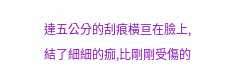達五公分的刮痕橫亘在臉上,結了細細的痂,比剛剛受傷的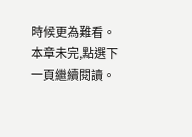時候更為難看。
本章未完,點選下一頁繼續閱讀。